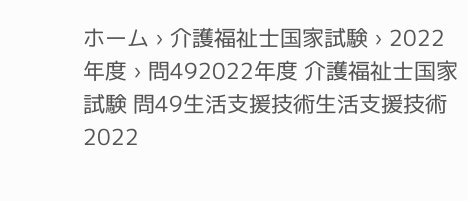ホーム › 介護福祉士国家試験 › 2022年度 › 問492022年度 介護福祉士国家試験 問49生活支援技術生活支援技術2022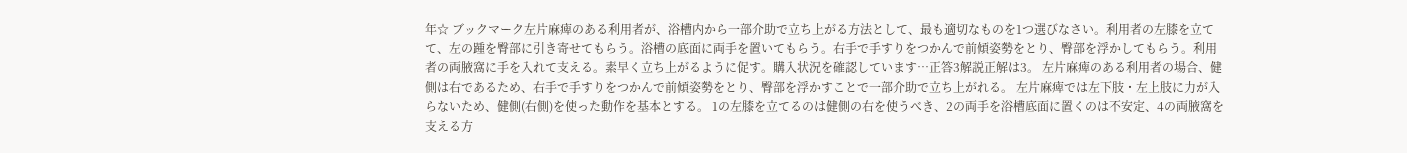年☆ ブックマーク左片麻痺のある利用者が、浴槽内から一部介助で立ち上がる方法として、最も適切なものを1つ選びなさい。利用者の左膝を立てて、左の踵を臀部に引き寄せてもらう。浴槽の底面に両手を置いてもらう。右手で手すりをつかんで前傾姿勢をとり、臀部を浮かしてもらう。利用者の両腋窩に手を入れて支える。素早く立ち上がるように促す。購入状況を確認しています…正答3解説正解は3。 左片麻痺のある利用者の場合、健側は右であるため、右手で手すりをつかんで前傾姿勢をとり、臀部を浮かすことで一部介助で立ち上がれる。 左片麻痺では左下肢・左上肢に力が入らないため、健側(右側)を使った動作を基本とする。 1の左膝を立てるのは健側の右を使うべき、2の両手を浴槽底面に置くのは不安定、4の両腋窩を支える方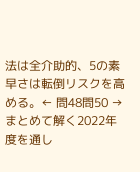法は全介助的、5の素早さは転倒リスクを高める。← 問48問50 →まとめて解く2022年度を通し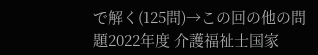で解く(125問)→この回の他の問題2022年度 介護福祉士国家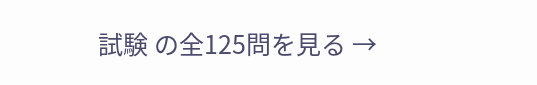試験 の全125問を見る →